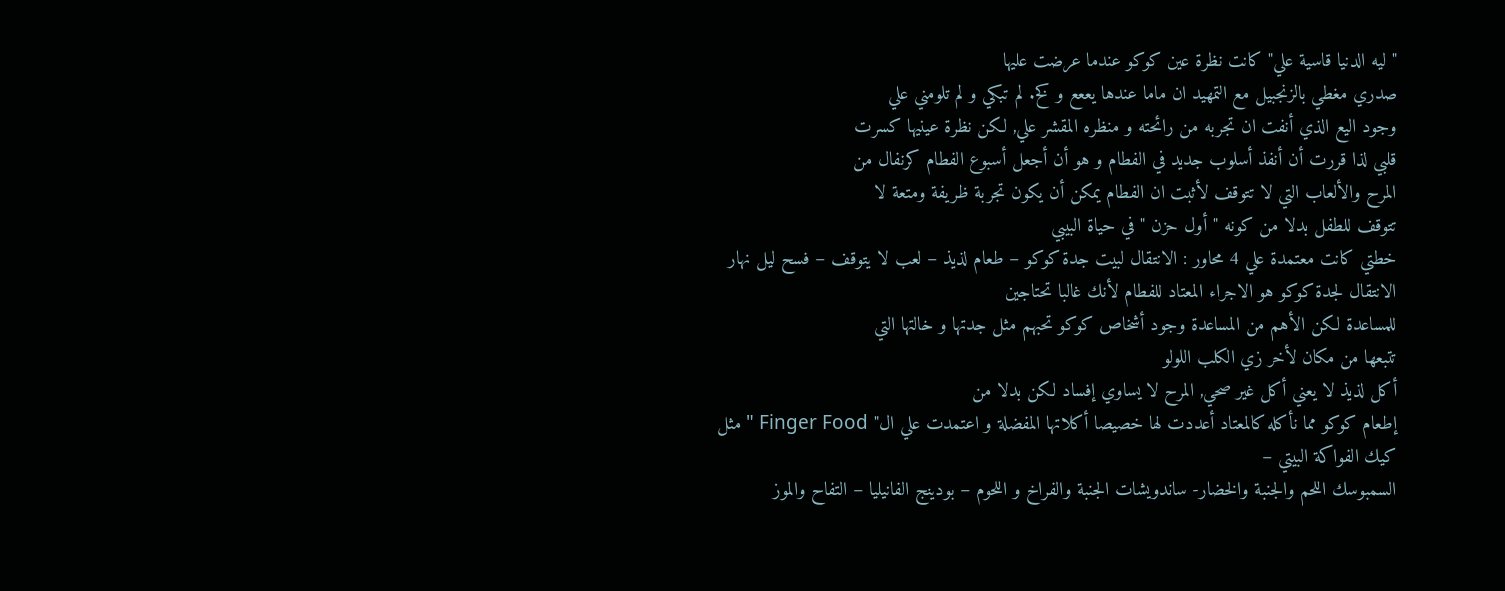" ليه الدنيا قاسية علي" كانت نظرة عين كوكو عندما عرضت عليها
صدري مغطي بالزنجبيل مع التمهيد ان ماما عندها يععع و كخ. لم تبكي و لم تلومني علي
وجود اليع الذي أنفت ان تجربه من رائحته و منظره المقشر علي, لكن نظرة عينيها كسرت
قلبي لذا قررت أن أنفذ أسلوب جديد في الفطام و هو أن أجعل أسبوع الفطام كرنفال من
المرح والألعاب التي لا تتوقف لأثبت ان الفطام يمكن أن يكون تجربة ظريفة ومتعة لا
تتوقف للطفل بدلا من كونه " أول حزن " في حياة البيبي
خطتي كانت معتمدة علي 4 محاور : الانتقال لبيت جدة كوكو – طعام لذيذ – لعب لا يتوقف – فسح ليل نهار
الانتقال لجدة كوكو هو الاجراء المعتاد للفطام لأنك غالبا تحتاجين
للمساعدة لكن الأهم من المساعدة وجود أشخاص كوكو تحبهم مثل جدتها و خالتها التي
تتبعها من مكان لأخر زي الكلب اللولو
أكل لذيذ لا يعني أكل غير صحي, المرح لا يساوي إفساد لكن بدلا من
إطعام كوكو مما نأكله كالمعتاد أعددت لها خصيصا أكلاتها المفضلة و اعتمدت علي ال" Finger Food " مثل
كيك الفواكة البيتي –
السمبوسك اللحم والجنبة والخضار- ساندويشات الجنبة والفراخ و اللحوم – بودينج الفانيليا – التفاح والموز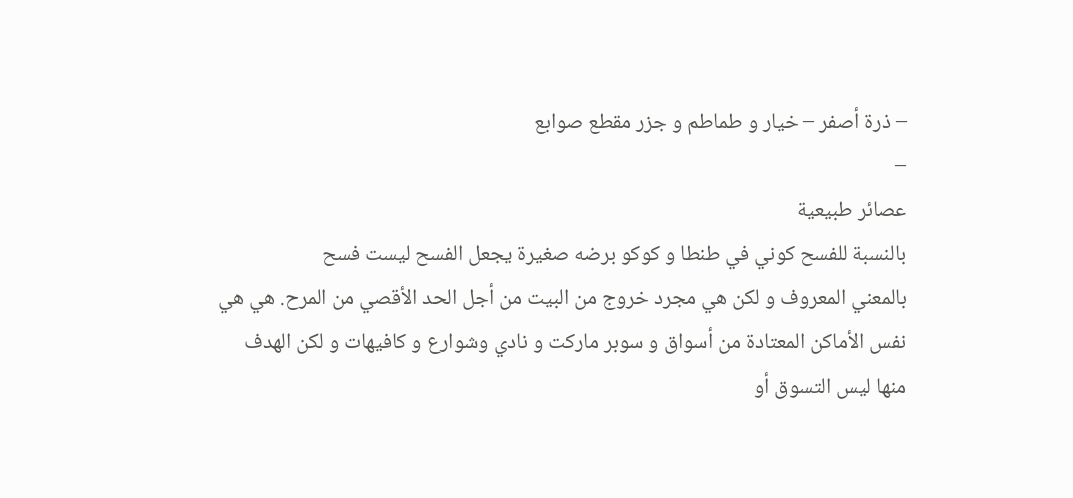– ذرة أصفر – خيار و طماطم و جزر مقطع صوابع
–
عصائر طبيعية
بالنسبة للفسح كوني في طنطا و كوكو برضه صغيرة يجعل الفسح ليست فسح
بالمعني المعروف و لكن هي مجرد خروج من البيت من أجل الحد الأقصي من المرح. هي هي
نفس الأماكن المعتادة من أسواق و سوبر ماركت و نادي وشوارع و كافيهات و لكن الهدف
منها ليس التسوق أو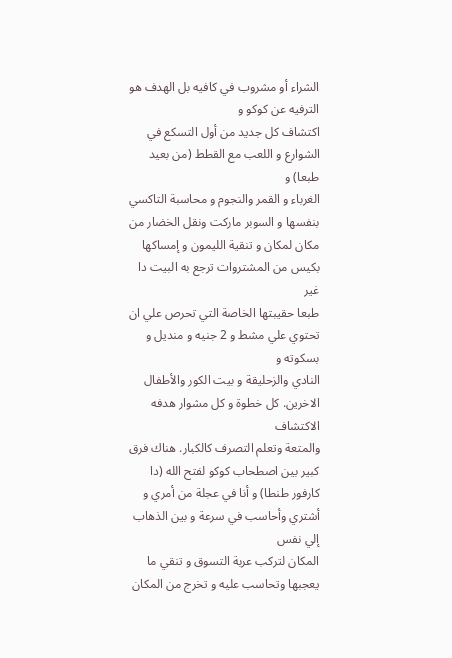الشراء أو مشروب في كافيه بل الهدف هو الترفيه عن كوكو و
اكتشاف كل جديد من أول التسكع في الشوارع و اللعب مع القطط (من بعيد طبعا) و
الغرباء و القمر والنجوم و محاسبة التاكسي بنفسها و السوبر ماركت ونقل الخضار من
مكان لمكان و تنقية الليمون و إمساكها بكيس من المشتروات ترجع به البيت دا غير
طبعا حقيبتها الخاصة التي تحرص علي ان تحتوي علي مشط و 2 جنيه و منديل و بسكوته و
النادي والزحليقة و بيت الكور والأطفال الاخرين. كل خطوة و كل مشوار هدفه الاكتشاف
والمتعة وتعلم التصرف كالكبار. هناك فرق كبير بين اصطحاب كوكو لفتح الله (دا
كارفور طنطا) و أنا في عجلة من أمري و أشتري وأحاسب في سرعة و بين الذهاب إلي نفس
المكان لتركب عربة التسوق و تنقي ما يعجبها وتحاسب عليه و تخرج من المكان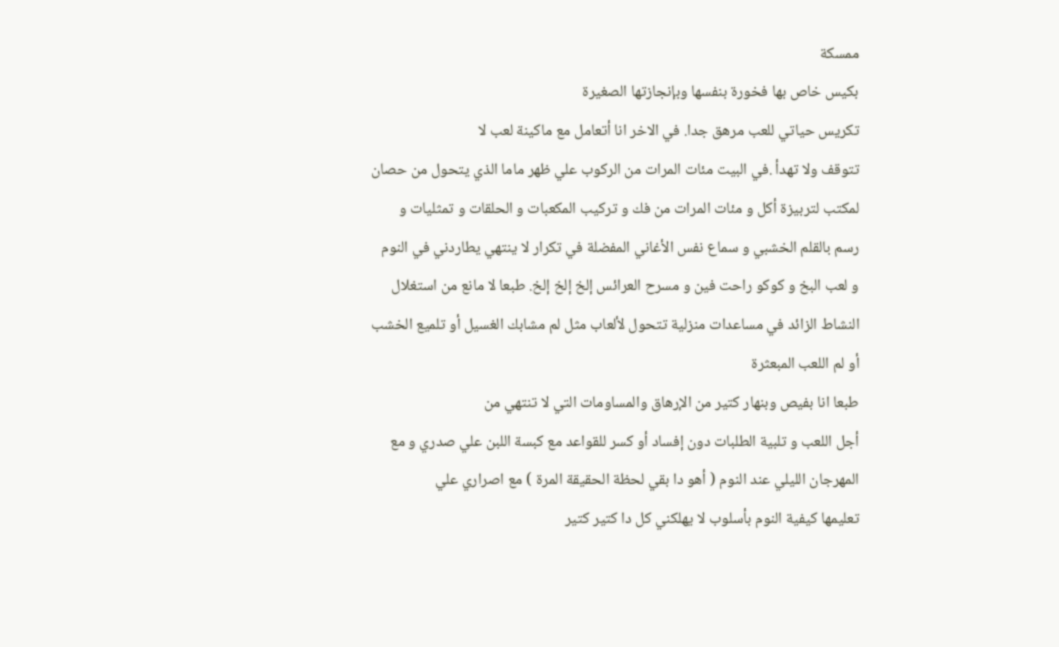ممسكة
بكيس خاص بها فخورة بنفسها وبإنجازتها الصغيرة
تكريس حياتي للعب مرهق جدا. في الاخر انا أتعامل مع ماكينة لعب لا
تتوقف ولا تهدأ .في البيت مئات المرات من الركوب علي ظهر ماما الذي يتحول من حصان
لمكتب لتربيزة أكل و مئات المرات من فك و تركيب المكعبات و الحلقات و تمثليات و
رسم بالقلم الخشبي و سماع نفس الأغاني المفضلة في تكرار لا ينتهي يطاردني في النوم
و لعب البخ و كوكو راحت فين و مسرح العرائس إلخ إلخ إلخ. طبعا لا مانع من استغلال
النشاط الزائد في مساعدات منزلية تتحول لألعاب مثل لم مشابك الغسيل أو تلميع الخشب
أو لم اللعب المبعثرة
طبعا انا بفيص وبنهار كتير من الإرهاق والمساومات التي لا تنتهي من
أجل اللعب و تلبية الطلبات دون إفساد أو كسر للقواعد مع كبسة اللبن علي صدري و مع
المهرجان الليلي عند النوم ( أهو دا بقي لحظة الحقيقة المرة ) مع اصراري علي
تعليمها كيفية النوم بأسلوب لا يهلكني كل دا كتير كتير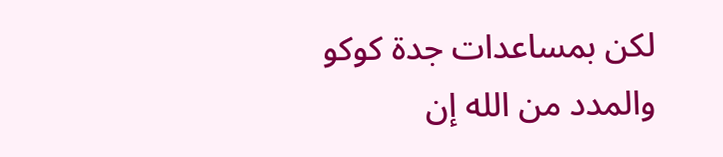لكن بمساعدات جدة كوكو
والمدد من الله إن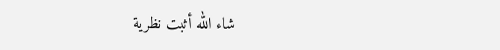شاء الله أثبت نظرية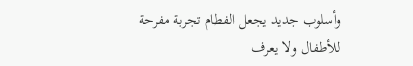وأسلوب جديد يجعل الفطام تجربة مفرحة
للأطفال ولا يعرف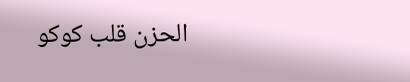الحزن قلب كوكو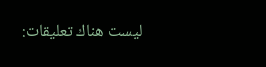ليست هناك تعليقات: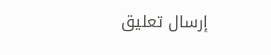إرسال تعليق